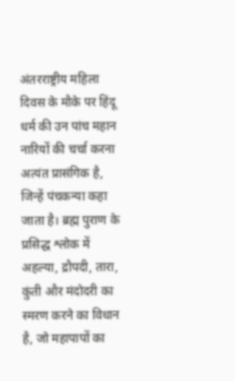अंतरराष्ट्रीय महिला दिवस के मौके पर हिंदू धर्म की उन पांच महान नारियों की चर्चा करना अत्यंत प्रासंगिक है, जिन्हें पंचकन्या कहा जाता है। ब्रह्म पुराण के प्रसिद्ध श्लोक में अहल्या, द्रौपदी, तारा, कुंती और मंदोदरी का स्मरण करने का विधान है, जो महापापों का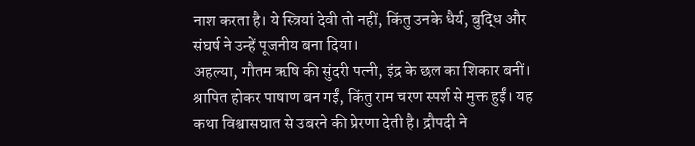नाश करता है। ये स्त्रियां देवी तो नहीं, किंतु उनके धैर्य, बुद्धि और संघर्ष ने उन्हें पूजनीय बना दिया।
अहल्या, गौतम ऋषि की सुंदरी पत्नी, इंद्र के छल का शिकार बनीं। श्रापित होकर पाषाण बन गईं, किंतु राम चरण स्पर्श से मुक्त हुईं। यह कथा विश्वासघात से उबरने की प्रेरणा देती है। द्रौपदी ने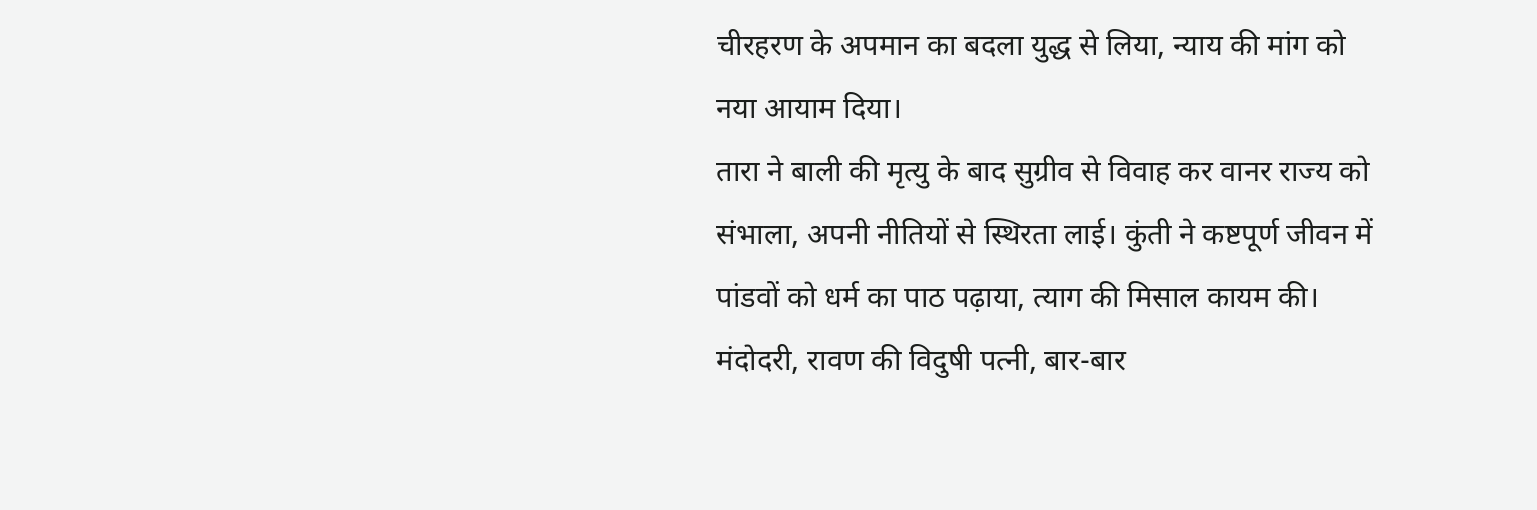चीरहरण के अपमान का बदला युद्ध से लिया, न्याय की मांग को नया आयाम दिया।
तारा ने बाली की मृत्यु के बाद सुग्रीव से विवाह कर वानर राज्य को संभाला, अपनी नीतियों से स्थिरता लाई। कुंती ने कष्टपूर्ण जीवन में पांडवों को धर्म का पाठ पढ़ाया, त्याग की मिसाल कायम की। मंदोदरी, रावण की विदुषी पत्नी, बार-बार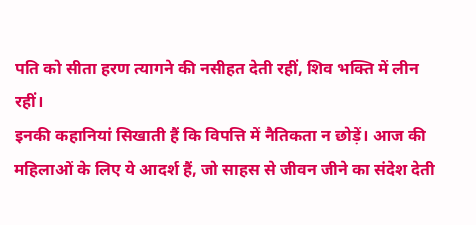पति को सीता हरण त्यागने की नसीहत देती रहीं, शिव भक्ति में लीन रहीं।
इनकी कहानियां सिखाती हैं कि विपत्ति में नैतिकता न छोड़ें। आज की महिलाओं के लिए ये आदर्श हैं, जो साहस से जीवन जीने का संदेश देती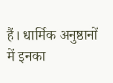हैं। धार्मिक अनुष्ठानों में इनका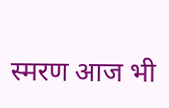स्मरण आज भी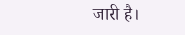जारी है।